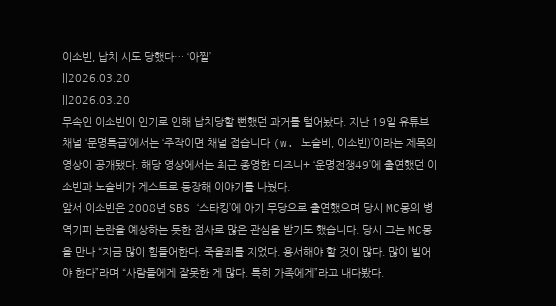이소빈, 납치 시도 당했다… ‘아찔’
||2026.03.20
||2026.03.20
무속인 이소빈이 인기로 인해 납치당할 뻔했던 과거를 털어놨다. 지난 19일 유튜브 채널 ‘문명특급’에서는 ‘주작이면 채널 접습니다 (w. 노슬비, 이소빈)’이라는 제목의 영상이 공개됐다. 해당 영상에서는 최근 종영한 디즈니+ ‘운명전쟁49’에 출연했던 이소빈과 노슬비가 게스트로 등장해 이야기를 나눴다.
앞서 이소빈은 2008년 SBS ‘스타킹’에 아기 무당으로 출연했으며 당시 MC몽의 병역기피 논란을 예상하는 듯한 점사로 많은 관심을 받기도 했습니다. 당시 그는 MC몽을 만나 “지금 많이 힘들어한다. 죽을죄를 지었다. 용서해야 할 것이 많다. 많이 빌어야 한다”라며 “사람들에게 잘못한 게 많다. 특히 가족에게”라고 내다봤다.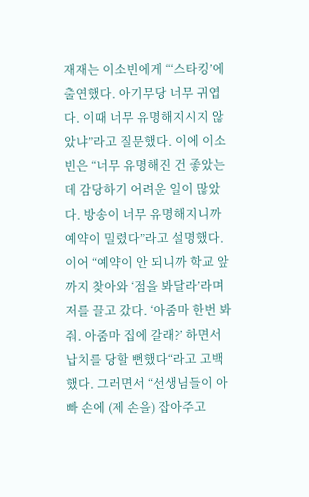재재는 이소빈에게 “‘스타킹’에 출연했다. 아기무당 너무 귀엽다. 이때 너무 유명해지시지 않았냐”라고 질문했다. 이에 이소빈은 “너무 유명해진 건 좋았는데 감당하기 어려운 일이 많았다. 방송이 너무 유명해지니까 예약이 밀렸다”라고 설명했다. 이어 “예약이 안 되니까 학교 앞까지 찾아와 ‘점을 봐달라’라며 저를 끌고 갔다. ‘아줌마 한번 봐줘. 아줌마 집에 갈래?’ 하면서 납치를 당할 뻔했다“라고 고백했다. 그러면서 “선생님들이 아빠 손에 (제 손을) 잡아주고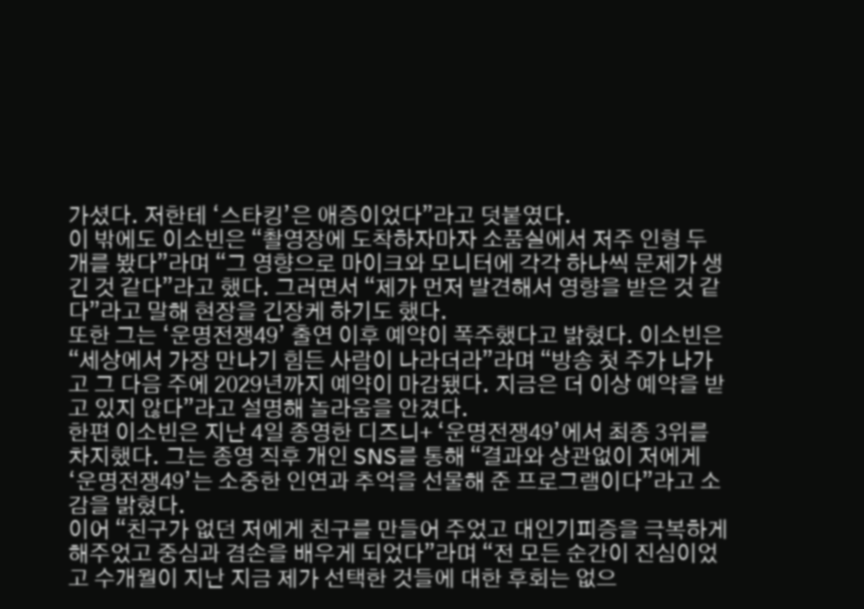가셨다. 저한테 ‘스타킹’은 애증이었다”라고 덧붙였다.
이 밖에도 이소빈은 “촬영장에 도착하자마자 소품실에서 저주 인형 두 개를 봤다”라며 “그 영향으로 마이크와 모니터에 각각 하나씩 문제가 생긴 것 같다”라고 했다. 그러면서 “제가 먼저 발견해서 영향을 받은 것 같다”라고 말해 현장을 긴장케 하기도 했다.
또한 그는 ‘운명전쟁49’ 출연 이후 예약이 폭주했다고 밝혔다. 이소빈은 “세상에서 가장 만나기 힘든 사람이 나라더라”라며 “방송 첫 주가 나가고 그 다음 주에 2029년까지 예약이 마감됐다. 지금은 더 이상 예약을 받고 있지 않다”라고 설명해 놀라움을 안겼다.
한편 이소빈은 지난 4일 종영한 디즈니+ ‘운명전쟁49’에서 최종 3위를 차지했다. 그는 종영 직후 개인 SNS를 통해 “결과와 상관없이 저에게 ‘운명전쟁49’는 소중한 인연과 추억을 선물해 준 프로그램이다”라고 소감을 밝혔다.
이어 “친구가 없던 저에게 친구를 만들어 주었고 대인기피증을 극복하게 해주었고 중심과 겸손을 배우게 되었다”라며 “전 모든 순간이 진심이었고 수개월이 지난 지금 제가 선택한 것들에 대한 후회는 없으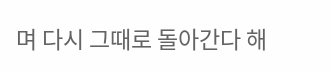며 다시 그때로 돌아간다 해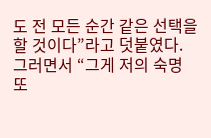도 전 모든 순간 같은 선택을 할 것이다”라고 덧붙였다. 그러면서 “그게 저의 숙명 또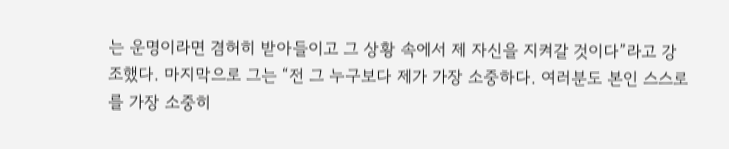는 운명이라면 겸허히 받아들이고 그 상황 속에서 제 자신을 지켜갈 것이다”라고 강조했다. 마지막으로 그는 “전 그 누구보다 제가 가장 소중하다. 여러분도 본인 스스로를 가장 소중히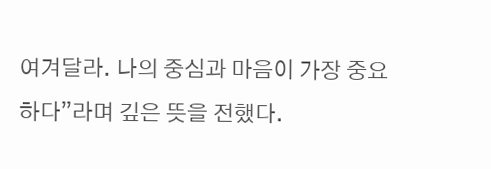여겨달라. 나의 중심과 마음이 가장 중요하다”라며 깊은 뜻을 전했다.